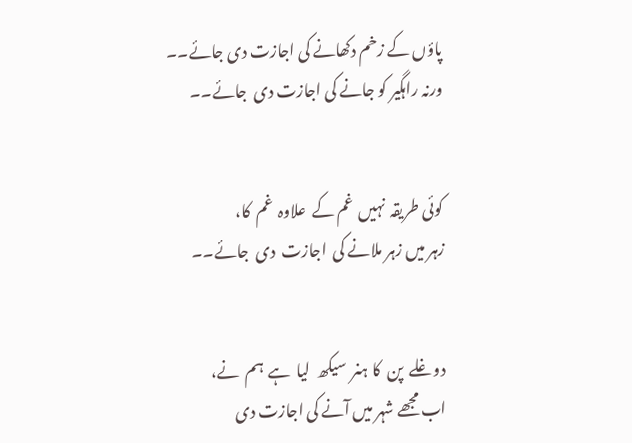پاؤں کے زخم دکھانے کی اجازت دی جائے۔۔
ورنہ راہگیر کو جانے کی اجازت دی  جائے۔۔


کوئی طریقہ  نہیں  غم کے  علاوہ  غم  کا،
زہر میں زہر ملانے کی  اجازت  دی  جائے۔۔


دوغلے  پن  کا ہنر  سیکھ  لیا  ہے  ہم  نے،
اب مجھے شہر میں آنے کی اجازت دی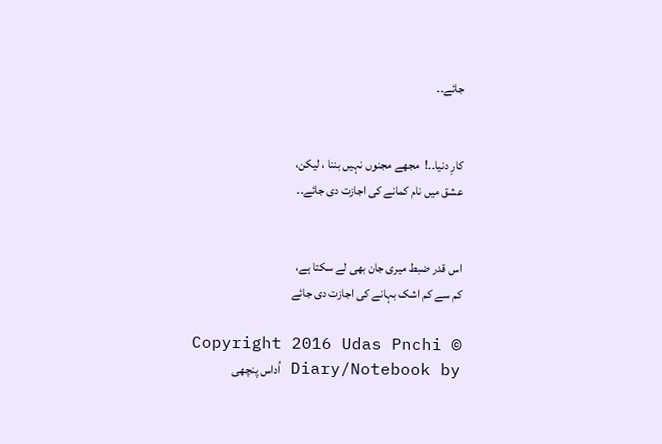جائے۔۔


کارِ دنیا۔۔!  مجھے مجنوں نہیں بننا ، لیکن،
عشق میں نام کمانے کی اجازت دی جائے۔۔


اس قدر ضبط میری جان بھی لے سکتا ہے،
کم سے کم اشک بہانے کی اجازت دی جائے

© Copyright 2016 Udas Pnchi Diary/Notebook by اُداس پنچھی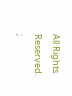All Rights Reserved.
;